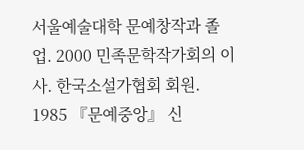서울예술대학 문예창작과 졸업. 2000 민족문학작가회의 이사. 한국소설가협회 회원. 1985 『문예중앙』 신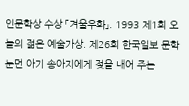인문학상 수상 「겨울우화」. 1993 제1회 오늘의 젊은 예술가상. 제26회 한국일보 문학 눈먼 아기 송아지에게 젖을 내어 주는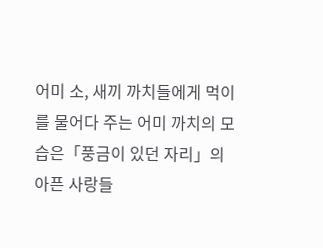어미 소, 새끼 까치들에게 먹이를 물어다 주는 어미 까치의 모습은「풍금이 있던 자리」의 아픈 사랑들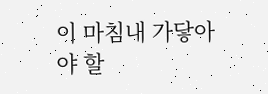이 마침내 가닿아야 할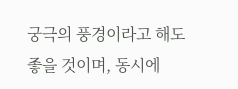궁극의 풍경이라고 해도 좋을 것이며, 동시에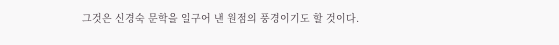그것은 신경숙 문학을 일구어 낸 원점의 풍경이기도 할 것이다.